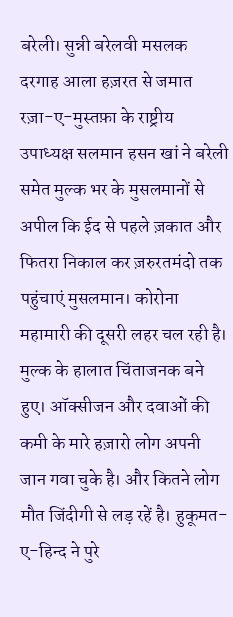बरेली। सुन्नी बरेलवी मसलक दरगाह आला हज़रत से जमात रज़ा-ए-मुस्तफ़ा के राष्ट्रीय उपाध्यक्ष सलमान हसन खां ने बरेली समेत मुल्क भर के मुसलमानों से अपील कि ईद से पहले ज़कात और फितरा निकाल कर ज़रुरतमंदो तक पहुंचाएं मुसलमान। कोरोना महामारी की दूसरी लहर चल रही है। मुल्क के हालात चिंताजनक बने हुए। ऑक्सीजन और दवाओं की कमी के मारे हज़ारो लोग अपनी जान गवा चुके है। और कितने लोग मौत जिंदीगी से लड़ रहें है। हुकूमत-ए-हिन्द ने पुरे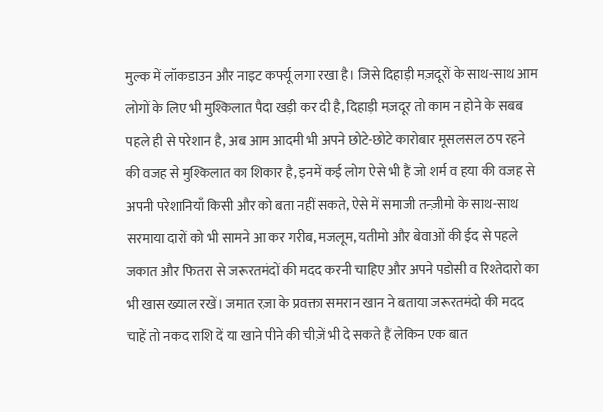मुल्क में लॉकडाउन और नाइट कर्फ्यू लगा रखा है। जिसे दिहाड़ी मज़दूरों के साथ-साथ आम लोगों के लिए भी मुश्किलात पैदा खड़ी कर दी है, दिहाड़ी मज़दूर तो काम न होने के सबब पहले ही से परेशान है, अब आम आदमी भी अपने छोटे-छोटे कारोबार मूसलसल ठप रहने की वजह से मुश्किलात का शिकार है, इनमें कई लोग ऐसे भी हैं जो शर्म व हया की वजह से अपनी परेशानियाँ किसी और को बता नहीं सकते, ऐसे में समाजी तन्ज़ीमो के साथ-साथ सरमाया दारों को भी सामने आ कर गरीब, मजलूम, यतीमो और बेवाओं की ईद से पहले जकात और फितरा से जरूरतमंदों की मदद करनी चाहिए और अपने पडोसी व रिश्तेदारो का भी खास ख्याल रखें। जमात रज़ा के प्रवक्ता समरान खान ने बताया जरूरतमंदो की मदद चाहें तो नकद राशि दें या खाने पीने की चीज़ें भी दे सकते हैं लेकिन एक बात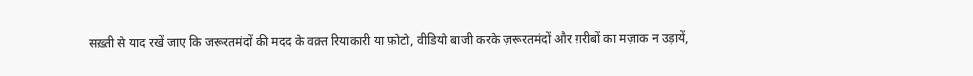सख़्ती से याद रखें जाए कि जरूरतमंदों की मदद के वक़्त रियाकारी या फ़ोटो, वीडियो बाजी करके ज़रूरतमंदों और ग़रीबों का मज़ाक न उड़ायें,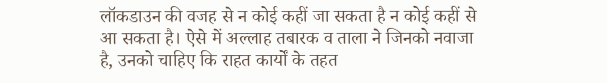लॉकडाउन की वजह से न कोई कहीं जा सकता है न कोई कहीं से आ सकता है। ऐसे में अल्लाह तबारक व ताला ने जिनको नवाजा है, उनको चाहिए कि राहत कार्यों के तहत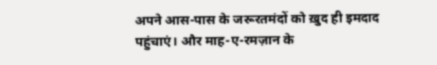अपने आस-पास के जरूरतमंदों को ख़ुद ही इमदाद पहुंचाएं। और माह-ए-रमज़ान के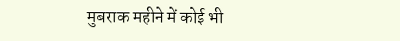मुबराक महीने में कोई भी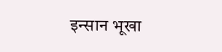इन्सान भूखा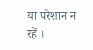या परेशान न रहें ।